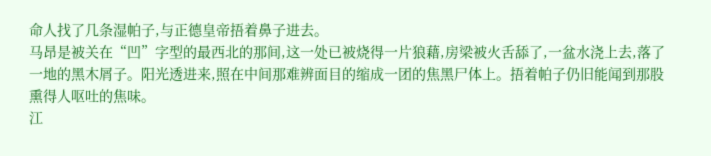命人找了几条湿帕子,与正德皇帝捂着鼻子进去。
马昂是被关在“凹”字型的最西北的那间,这一处已被烧得一片狼藉,房梁被火舌舔了,一盆水浇上去,落了一地的黑木屑子。阳光透进来,照在中间那难辨面目的缩成一团的焦黑尸体上。捂着帕子仍旧能闻到那股熏得人呕吐的焦味。
江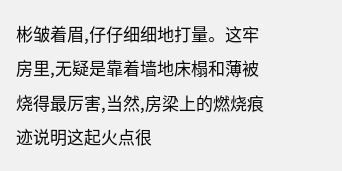彬皱着眉,仔仔细细地打量。这牢房里,无疑是靠着墙地床榻和薄被烧得最厉害,当然,房梁上的燃烧痕迹说明这起火点很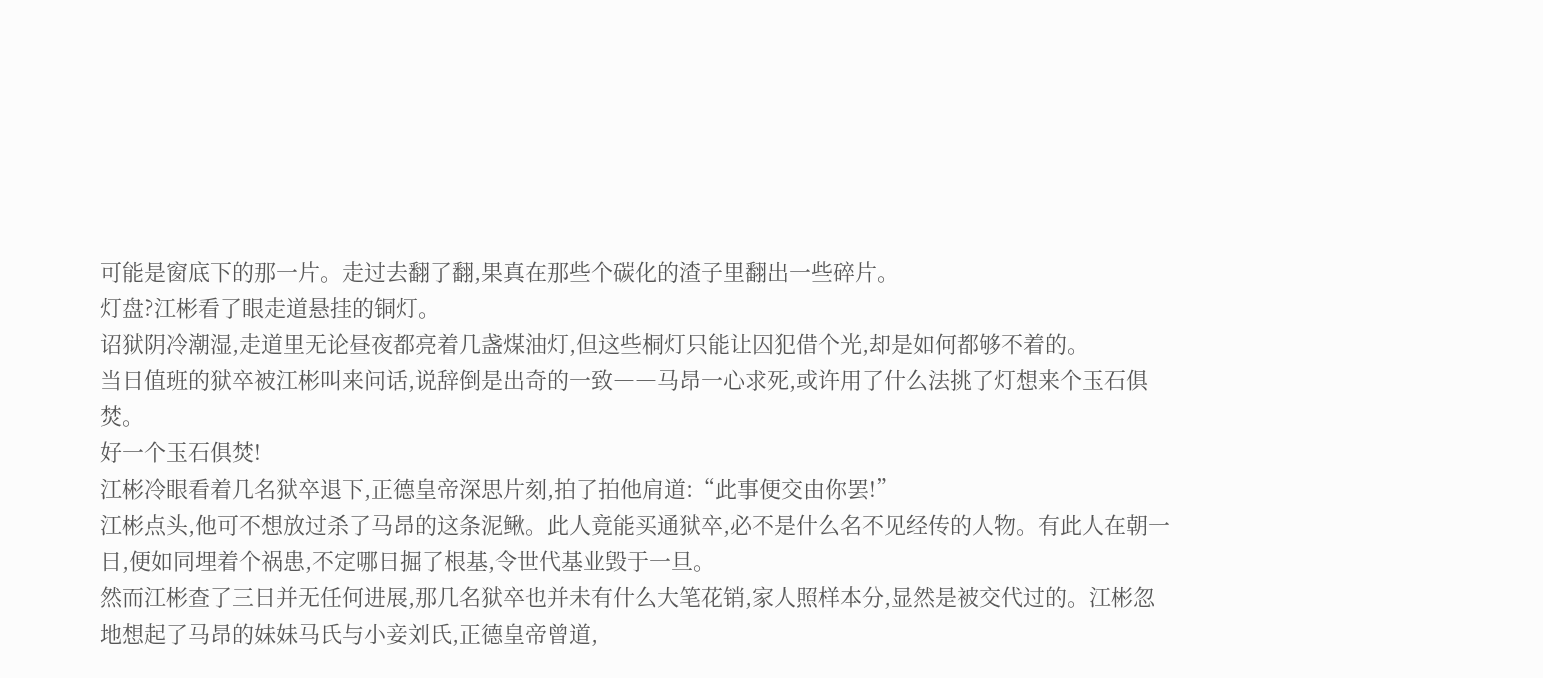可能是窗底下的那一片。走过去翻了翻,果真在那些个碳化的渣子里翻出一些碎片。
灯盘?江彬看了眼走道悬挂的铜灯。
诏狱阴冷潮湿,走道里无论昼夜都亮着几盏煤油灯,但这些桐灯只能让囚犯借个光,却是如何都够不着的。
当日值班的狱卒被江彬叫来问话,说辞倒是出奇的一致――马昂一心求死,或许用了什么法挑了灯想来个玉石俱焚。
好一个玉石俱焚!
江彬冷眼看着几名狱卒退下,正德皇帝深思片刻,拍了拍他肩道:“此事便交由你罢!”
江彬点头,他可不想放过杀了马昂的这条泥鳅。此人竟能买通狱卒,必不是什么名不见经传的人物。有此人在朝一日,便如同埋着个祸患,不定哪日掘了根基,令世代基业毁于一旦。
然而江彬查了三日并无任何进展,那几名狱卒也并未有什么大笔花销,家人照样本分,显然是被交代过的。江彬忽地想起了马昂的妹妹马氏与小妾刘氏,正德皇帝曾道,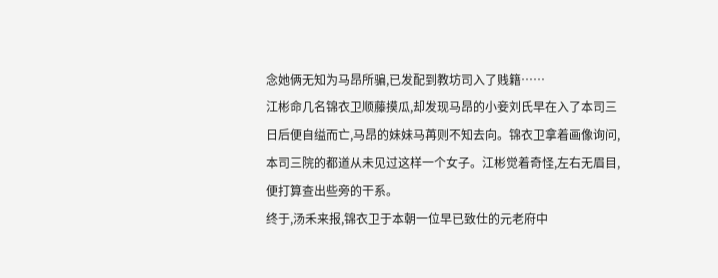念她俩无知为马昂所骗,已发配到教坊司入了贱籍……
江彬命几名锦衣卫顺藤摸瓜,却发现马昂的小妾刘氏早在入了本司三日后便自缢而亡,马昂的妹妹马苒则不知去向。锦衣卫拿着画像询问,本司三院的都道从未见过这样一个女子。江彬觉着奇怪,左右无眉目,便打算查出些旁的干系。
终于,汤禾来报,锦衣卫于本朝一位早已致仕的元老府中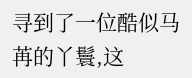寻到了一位酷似马苒的丫鬟,这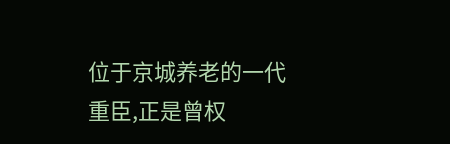位于京城养老的一代重臣,正是曾权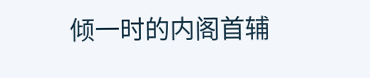倾一时的内阁首辅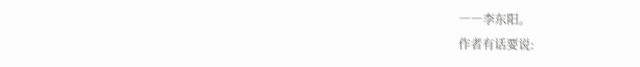――李东阳。
作者有话要说: